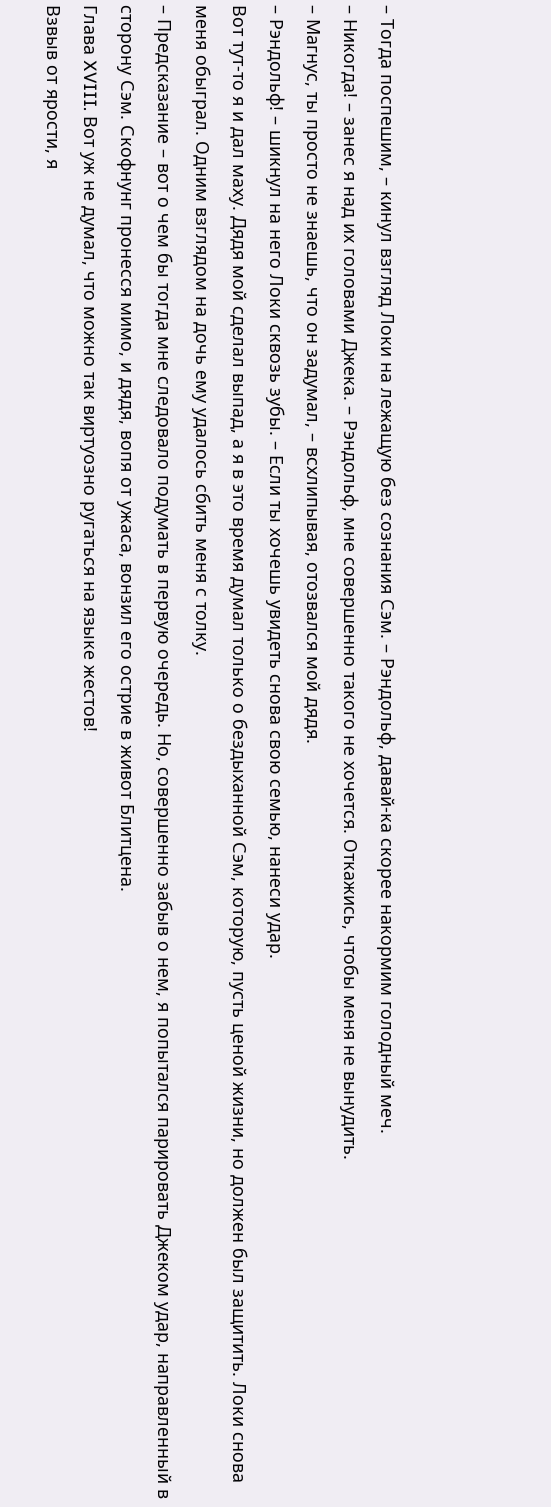– Тогда поспешим, – кинул взгляд Локи на лежащую без сознания Сэм. – Рэндольф, давай-ка скорее накормим голодный меч.
– Никогда! – занес я над их головами Джека. – Рэндольф, мне совершенно такого не хочется. Откажись, чтобы меня не вынудить.
– Магнус, ты просто не знаешь, что он задумал, – всхлипывая, отозвался мой дядя.
– Рэндольф! – шикнул на него Локи сквозь зубы. – Если ты хочешь увидеть снова свою семью, нанеси удар.
Вот тут-то я и дал маху. Дядя мой сделал выпад, а я в это время думал только о бездыханной Сэм, которую, пусть ценой жизни, но должен был защитить. Локи снова меня обыграл. Одним взглядом на дочь ему удалось сбить меня с толку.
– Предсказание – вот о чем бы тогда мне следовало подумать в первую очередь. Но, совершенно забыв о нем, я попытался парировать Джеком удар, направленный в сторону Сэм. Скофнунг пронесся мимо, и дядя, вопя от ужаса, вонзил его острие в живот Блитцена.
Глава XVIII. Вот уж не думал, что можно так виртуозно ругаться на языке жестов!
Взвыв от ярости, я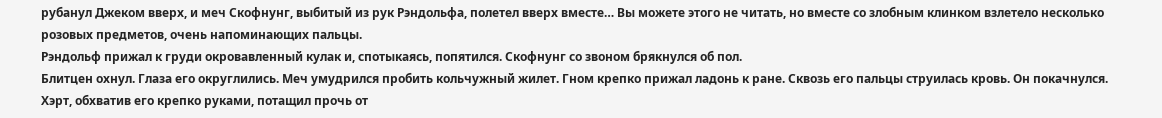рубанул Джеком вверх, и меч Скофнунг, выбитый из рук Рэндольфа, полетел вверх вместе… Вы можете этого не читать, но вместе со злобным клинком взлетело несколько розовых предметов, очень напоминающих пальцы.
Рэндольф прижал к груди окровавленный кулак и, спотыкаясь, попятился. Скофнунг со звоном брякнулся об пол.
Блитцен охнул. Глаза его округлились. Меч умудрился пробить кольчужный жилет. Гном крепко прижал ладонь к ране. Сквозь его пальцы струилась кровь. Он покачнулся. Хэрт, обхватив его крепко руками, потащил прочь от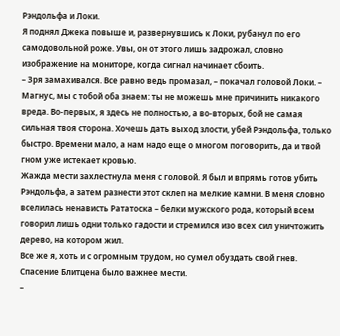Рэндольфа и Локи.
Я поднял Джека повыше и, развернувшись к Локи, рубанул по его самодовольной роже. Увы, он от этого лишь задрожал, словно изображение на мониторе, когда сигнал начинает сбоить.
– Зря замахивался. Все равно ведь промазал, – покачал головой Локи. – Магнус, мы с тобой оба знаем: ты не можешь мне причинить никакого вреда. Во-первых, я здесь не полностью, а во-вторых, бой не самая сильная твоя сторона. Хочешь дать выход злости, убей Рэндольфа, только быстро. Времени мало, а нам надо еще о многом поговорить, да и твой гном уже истекает кровью.
Жажда мести захлестнула меня с головой. Я был и впрямь готов убить Рэндольфа, а затем разнести этот склеп на мелкие камни. В меня словно вселилась ненависть Рататоска – белки мужского рода, который всем говорил лишь одни только гадости и стремился изо всех сил уничтожить дерево, на котором жил.
Все же я, хоть и с огромным трудом, но сумел обуздать свой гнев. Спасение Блитцена было важнее мести.
–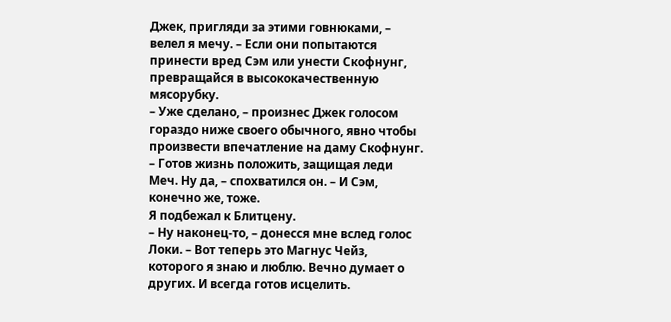Джек, пригляди за этими говнюками, – велел я мечу. – Если они попытаются принести вред Сэм или унести Скофнунг, превращайся в высококачественную мясорубку.
– Уже сделано, – произнес Джек голосом гораздо ниже своего обычного, явно чтобы произвести впечатление на даму Скофнунг. – Готов жизнь положить, защищая леди Меч. Ну да, – спохватился он. – И Сэм, конечно же, тоже.
Я подбежал к Блитцену.
– Ну наконец-то, – донесся мне вслед голос Локи. – Вот теперь это Магнус Чейз, которого я знаю и люблю. Вечно думает о других. И всегда готов исцелить.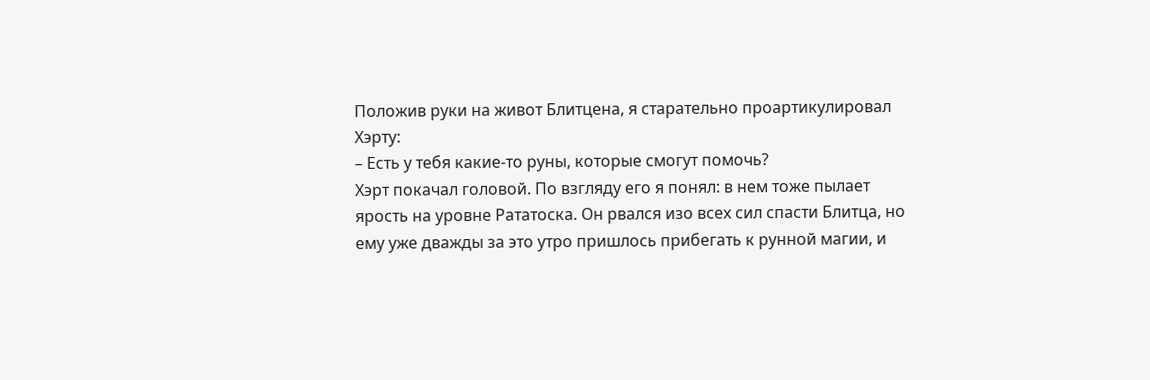Положив руки на живот Блитцена, я старательно проартикулировал Хэрту:
– Есть у тебя какие-то руны, которые смогут помочь?
Хэрт покачал головой. По взгляду его я понял: в нем тоже пылает ярость на уровне Рататоска. Он рвался изо всех сил спасти Блитца, но ему уже дважды за это утро пришлось прибегать к рунной магии, и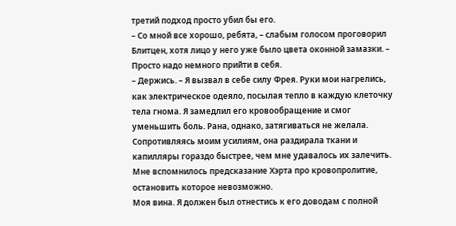третий подход просто убил бы его.
– Со мной все хорошо, ребята, – слабым голосом проговорил Блитцен, хотя лицо у него уже было цвета оконной замазки. – Просто надо немного прийти в себя.
– Держись. – Я вызвал в себе силу Фрея. Руки мои нагрелись, как электрическое одеяло, посылая тепло в каждую клеточку тела гнома. Я замедлил его кровообращение и смог уменьшить боль. Рана, однако, затягиваться не желала. Сопротивляясь моим усилиям, она раздирала ткани и капилляры гораздо быстрее, чем мне удавалось их залечить.
Мне вспомнилось предсказание Хэрта про кровопролитие, остановить которое невозможно.
Моя вина. Я должен был отнестись к его доводам с полной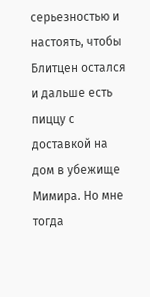серьезностью и настоять, чтобы Блитцен остался и дальше есть пиццу с доставкой на дом в убежище Мимира. Но мне тогда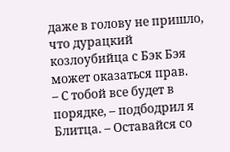даже в голову не пришло, что дурацкий козлоубийца с Бэк Бэя может оказаться прав.
– С тобой все будет в порядке, – подбодрил я Блитца. – Оставайся со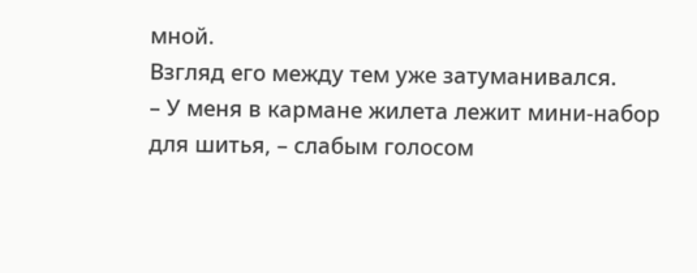мной.
Взгляд его между тем уже затуманивался.
– У меня в кармане жилета лежит мини-набор для шитья, – слабым голосом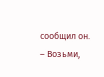сообщил он. – Возьми,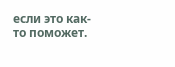если это как-то поможет.